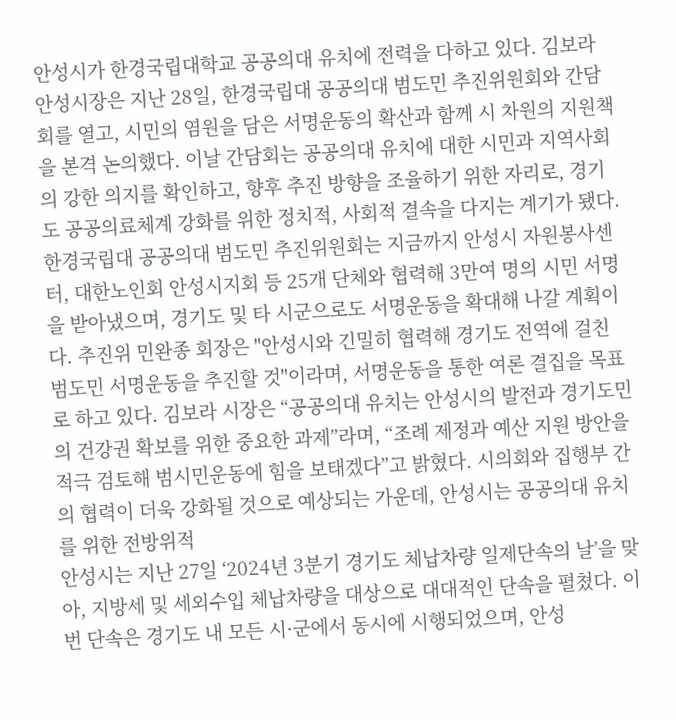안성시가 한경국립대학교 공공의대 유치에 전력을 다하고 있다. 김보라 안성시장은 지난 28일, 한경국립대 공공의대 범도민 추진위원회와 간담회를 열고, 시민의 염원을 담은 서명운동의 확산과 함께 시 차원의 지원책을 본격 논의했다. 이날 간담회는 공공의대 유치에 대한 시민과 지역사회의 강한 의지를 확인하고, 향후 추진 방향을 조율하기 위한 자리로, 경기도 공공의료체계 강화를 위한 정치적, 사회적 결속을 다지는 계기가 됐다. 한경국립대 공공의대 범도민 추진위원회는 지금까지 안성시 자원봉사센터, 대한노인회 안성시지회 등 25개 단체와 협력해 3만여 명의 시민 서명을 받아냈으며, 경기도 및 타 시군으로도 서명운동을 확대해 나갈 계획이다. 추진위 민완종 회장은 "안성시와 긴밀히 협력해 경기도 전역에 걸친 범도민 서명운동을 추진할 것"이라며, 서명운동을 통한 여론 결집을 목표로 하고 있다. 김보라 시장은 “공공의대 유치는 안성시의 발전과 경기도민의 건강권 확보를 위한 중요한 과제”라며, “조례 제정과 예산 지원 방안을 적극 검토해 범시민운동에 힘을 보태겠다”고 밝혔다. 시의회와 집행부 간의 협력이 더욱 강화될 것으로 예상되는 가운데, 안성시는 공공의대 유치를 위한 전방위적
안성시는 지난 27일 ‘2024년 3분기 경기도 체납차량 일제단속의 날’을 맞아, 지방세 및 세외수입 체납차량을 대상으로 대대적인 단속을 펼쳤다. 이번 단속은 경기도 내 모든 시·군에서 동시에 시행되었으며, 안성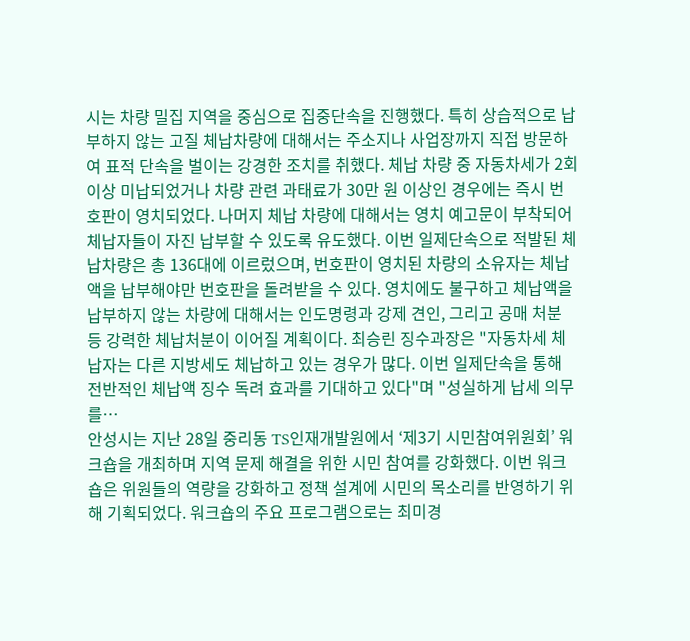시는 차량 밀집 지역을 중심으로 집중단속을 진행했다. 특히 상습적으로 납부하지 않는 고질 체납차량에 대해서는 주소지나 사업장까지 직접 방문하여 표적 단속을 벌이는 강경한 조치를 취했다. 체납 차량 중 자동차세가 2회 이상 미납되었거나 차량 관련 과태료가 30만 원 이상인 경우에는 즉시 번호판이 영치되었다. 나머지 체납 차량에 대해서는 영치 예고문이 부착되어 체납자들이 자진 납부할 수 있도록 유도했다. 이번 일제단속으로 적발된 체납차량은 총 136대에 이르렀으며, 번호판이 영치된 차량의 소유자는 체납액을 납부해야만 번호판을 돌려받을 수 있다. 영치에도 불구하고 체납액을 납부하지 않는 차량에 대해서는 인도명령과 강제 견인, 그리고 공매 처분 등 강력한 체납처분이 이어질 계획이다. 최승린 징수과장은 "자동차세 체납자는 다른 지방세도 체납하고 있는 경우가 많다. 이번 일제단속을 통해 전반적인 체납액 징수 독려 효과를 기대하고 있다"며 "성실하게 납세 의무를…
안성시는 지난 28일 중리동 TS인재개발원에서 ‘제3기 시민참여위원회’ 워크숍을 개최하며 지역 문제 해결을 위한 시민 참여를 강화했다. 이번 워크숍은 위원들의 역량을 강화하고 정책 설계에 시민의 목소리를 반영하기 위해 기획되었다. 워크숍의 주요 프로그램으로는 최미경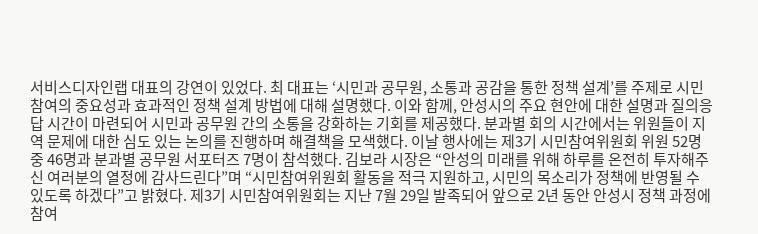서비스디자인랩 대표의 강연이 있었다. 최 대표는 ‘시민과 공무원, 소통과 공감을 통한 정책 설계’를 주제로 시민 참여의 중요성과 효과적인 정책 설계 방법에 대해 설명했다. 이와 함께, 안성시의 주요 현안에 대한 설명과 질의응답 시간이 마련되어 시민과 공무원 간의 소통을 강화하는 기회를 제공했다. 분과별 회의 시간에서는 위원들이 지역 문제에 대한 심도 있는 논의를 진행하며 해결책을 모색했다. 이날 행사에는 제3기 시민참여위원회 위원 52명 중 46명과 분과별 공무원 서포터즈 7명이 참석했다. 김보라 시장은 “안성의 미래를 위해 하루를 온전히 투자해주신 여러분의 열정에 감사드린다”며 “시민참여위원회 활동을 적극 지원하고, 시민의 목소리가 정책에 반영될 수 있도록 하겠다”고 밝혔다. 제3기 시민참여위원회는 지난 7월 29일 발족되어 앞으로 2년 동안 안성시 정책 과정에 참여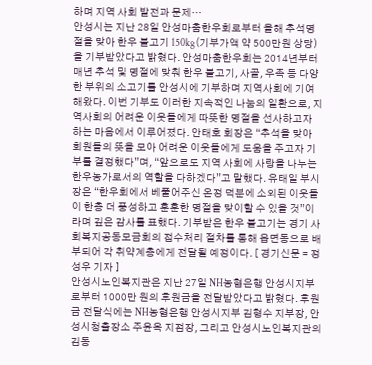하며 지역 사회 발전과 문제…
안성시는 지난 28일 안성마춤한우회로부터 올해 추석명절을 맞아 한우 불고기 150kg(기부가액 약 500만원 상당)을 기부받았다고 밝혔다. 안성마춤한우회는 2014년부터 매년 추석 및 명절에 맞춰 한우 불고기, 사골, 우족 등 다양한 부위의 소고기를 안성시에 기부하며 지역사회에 기여해왔다. 이번 기부도 이러한 지속적인 나눔의 일환으로, 지역사회의 어려운 이웃들에게 따뜻한 명절을 선사하고자 하는 마음에서 이루어졌다. 안태호 회장은 “추석을 맞아 회원들의 뜻을 모아 어려운 이웃들에게 도움을 주고자 기부를 결정했다”며, “앞으로도 지역 사회에 사랑을 나누는 한우농가로서의 역할을 다하겠다”고 말했다. 유태일 부시장은 “한우회에서 베풀어주신 온정 덕분에 소외된 이웃들이 한층 더 풍성하고 훈훈한 명절을 맞이할 수 있을 것”이라며 깊은 감사를 표했다. 기부받은 한우 불고기는 경기 사회복지공동모금회의 접수처리 절차를 통해 읍면동으로 배부되어 각 취약계층에게 전달될 예정이다. [ 경기신문 = 정성우 기자 ]
안성시노인복지관은 지난 27일 NH농협은행 안성시지부로부터 1000만 원의 후원금을 전달받았다고 밝혔다. 후원금 전달식에는 NH농협은행 안성시지부 김형수 지부장, 안성시청출장소 주윤옥 지점장, 그리고 안성시노인복지관의 김동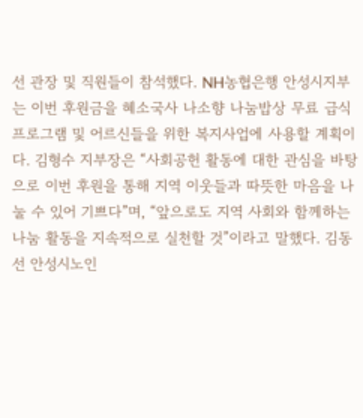선 관장 및 직원들이 참석했다. NH농협은행 안성시지부는 이번 후원금을 혜소국사 나소향 나눔밥상 무료 급식 프로그램 및 어르신들을 위한 복지사업에 사용할 계획이다. 김형수 지부장은 “사회공헌 활동에 대한 관심을 바탕으로 이번 후원을 통해 지역 이웃들과 따뜻한 마음을 나눌 수 있어 기쁘다”며, “앞으로도 지역 사회와 함께하는 나눔 활동을 지속적으로 실천할 것”이라고 말했다. 김동선 안성시노인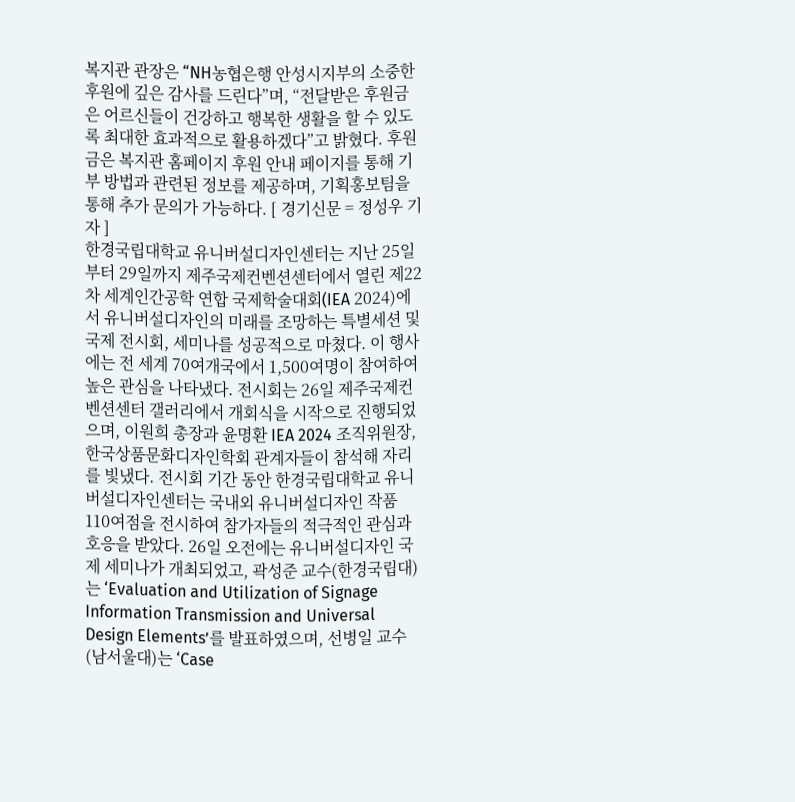복지관 관장은 “NH농협은행 안성시지부의 소중한 후원에 깊은 감사를 드린다”며, “전달받은 후원금은 어르신들이 건강하고 행복한 생활을 할 수 있도록 최대한 효과적으로 활용하겠다”고 밝혔다. 후원금은 복지관 홈페이지 후원 안내 페이지를 통해 기부 방법과 관련된 정보를 제공하며, 기획홍보팀을 통해 추가 문의가 가능하다. [ 경기신문 = 정성우 기자 ]
한경국립대학교 유니버설디자인센터는 지난 25일부터 29일까지 제주국제컨벤션센터에서 열린 제22차 세계인간공학 연합 국제학술대회(IEA 2024)에서 유니버설디자인의 미래를 조망하는 특별세션 및 국제 전시회, 세미나를 성공적으로 마쳤다. 이 행사에는 전 세계 70여개국에서 1,500여명이 참여하여 높은 관심을 나타냈다. 전시회는 26일 제주국제컨벤션센터 갤러리에서 개회식을 시작으로 진행되었으며, 이원희 총장과 윤명환 IEA 2024 조직위원장, 한국상품문화디자인학회 관계자들이 참석해 자리를 빛냈다. 전시회 기간 동안 한경국립대학교 유니버설디자인센터는 국내외 유니버설디자인 작품 110여점을 전시하여 참가자들의 적극적인 관심과 호응을 받았다. 26일 오전에는 유니버설디자인 국제 세미나가 개최되었고, 곽성준 교수(한경국립대)는 ‘Evaluation and Utilization of Signage Information Transmission and Universal Design Elements’를 발표하였으며, 선병일 교수(남서울대)는 ‘Case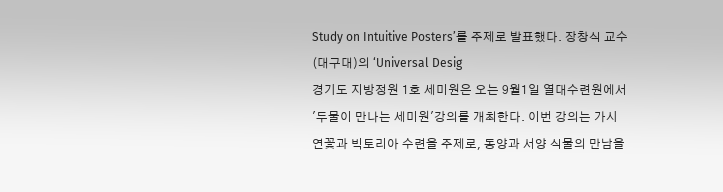Study on Intuitive Posters’를 주제로 발표했다. 장창식 교수(대구대)의 ‘Universal Desig
경기도 지방정원 1호 세미원은 오는 9월1일 열대수련원에서 '두물이 만나는 세미원'강의를 개최한다. 이번 강의는 가시연꽃과 빅토리아 수련을 주제로, 동양과 서양 식물의 만남을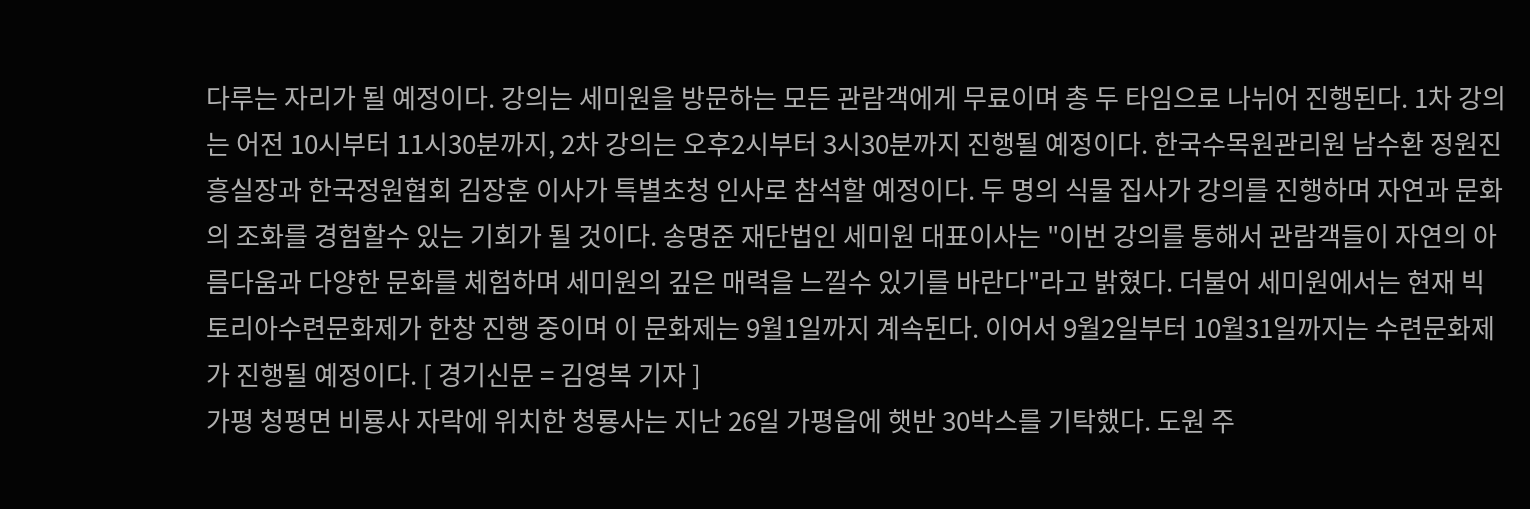다루는 자리가 될 예정이다. 강의는 세미원을 방문하는 모든 관람객에게 무료이며 총 두 타임으로 나뉘어 진행된다. 1차 강의 는 어전 10시부터 11시30분까지, 2차 강의는 오후2시부터 3시30분까지 진행될 예정이다. 한국수목원관리원 남수환 정원진흥실장과 한국정원협회 김장훈 이사가 특별초청 인사로 참석할 예정이다. 두 명의 식물 집사가 강의를 진행하며 자연과 문화의 조화를 경험할수 있는 기회가 될 것이다. 송명준 재단법인 세미원 대표이사는 "이번 강의를 통해서 관람객들이 자연의 아름다움과 다양한 문화를 체험하며 세미원의 깊은 매력을 느낄수 있기를 바란다"라고 밝혔다. 더불어 세미원에서는 현재 빅토리아수련문화제가 한창 진행 중이며 이 문화제는 9월1일까지 계속된다. 이어서 9월2일부터 10월31일까지는 수련문화제가 진행될 예정이다. [ 경기신문 = 김영복 기자 ]
가평 청평면 비룡사 자락에 위치한 청룡사는 지난 26일 가평읍에 햇반 30박스를 기탁했다. 도원 주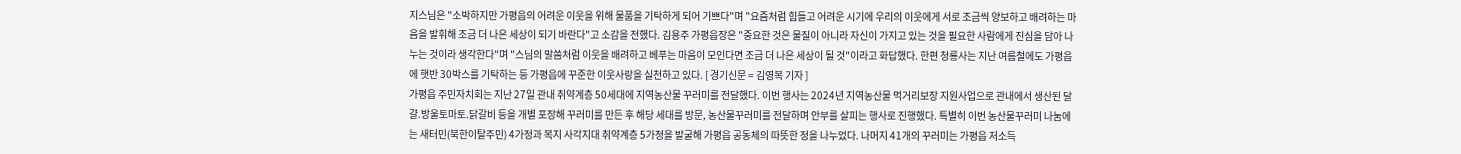지스님은 "소박하지만 가평읍의 어려운 이웃을 위해 물품을 기탁하게 되어 기쁘다"며 "요즘처럼 힘들고 어려운 시기에 우리의 이웃에게 서로 조금씩 양보하고 배려하는 마음을 발휘해 조금 더 나은 세상이 되기 바란다"고 소감을 전했다. 김용주 가평읍장은 "중요한 것은 물질이 아니라 자신이 가지고 있는 것을 필요한 사람에게 진심을 담아 나누는 것이라 생각한다"며 "스님의 말씀처럼 이웃을 배려하고 베푸는 마음이 모인다면 조금 더 나은 세상이 될 것"이라고 화답했다. 한편 청룡사는 지난 여름철에도 가평읍에 햇반 30박스를 기탁하는 등 가평읍에 꾸준한 이웃사랑을 실천하고 있다. [ 경기신문 = 김영복 기자 ]
가평읍 주민자치회는 지난 27일 관내 취약계층 50세대에 지역농산물 꾸러미를 전달했다. 이번 행사는 2024년 지역농산물 먹거리보장 지원사업으로 관내에서 생산된 달걀.방울토마토.닭갈비 등을 개별 포장해 꾸러미를 만든 후 해당 세대를 방문, 농산물꾸러미를 전달하며 안부를 살피는 행사로 진행했다. 특별히 이번 농산물꾸러미 나눔에는 새터민(북한이탈주민) 4가정과 복지 사각지대 취약계층 5가정을 발굴해 가평읍 공동체의 따뜻한 정을 나누었다. 나머지 41개의 꾸러미는 가평읍 저소득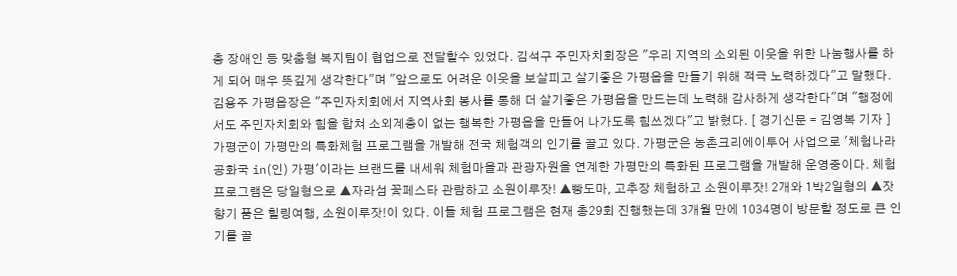층 장애인 등 맞춤형 복지팀이 협업으로 전달할수 있었다. 김석구 주민자치회장은 "우리 지역의 소외된 이웃을 위한 나눔행사를 하게 되어 매우 뜻깊게 생각한다"며 "앞으로도 어려운 이웃을 보살피고 살기좋은 가평읍을 만들기 위해 적극 노력하겠다"고 말했다. 김용주 가평읍장은 "주민자치회에서 지역사회 봉사를 통해 더 살기좋은 가평읍을 만드는데 노력해 감사하게 생각한다"며 "행정에서도 주민자치회와 힘을 합쳐 소외계층이 없는 행복한 가평읍을 만들어 나가도록 힘쓰겠다"고 밝혔다. [ 경기신문 = 김영복 기자 ]
가평군이 가평만의 특화체험 프로그램을 개발해 전국 체험객의 인기를 끌고 있다. 가평군은 농촌크리에이투어 사업으로 '체험나라 공화국 in(인) 가평'이라는 브랜드를 내세워 체험마을과 관광자원을 연계한 가평만의 특화된 프로그램을 개발해 운영중이다. 체험프로그램은 당일형으로 ▲자라섬 꽃페스타 관람하고 소원이루잣! ▲빵도마, 고추장 체험하고 소원이루잣! 2개와 1박2일형의 ▲잣향기 품은 힐링여행, 소원이루잣!이 있다. 이들 체험 프로그램은 현재 총29회 진행했는데 3개월 만에 1034명이 방문할 정도로 큰 인기를 끌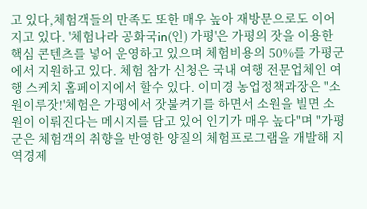고 있다,체험객들의 만족도 또한 매우 높아 재방문으로도 이어지고 있다. '체험나라 공화국in(인) 가평'은 가평의 잣을 이용한 핵심 콘텐츠를 넣어 운영하고 있으며 체험비용의 50%를 가평군에서 지원하고 있다. 체험 참가 신청은 국내 여행 전문업체인 여행 스케치 홈페이지에서 할수 있다. 이미경 농업정책과장은 "소원이루잣!'체험은 가평에서 잣불켜기를 하면서 소원을 빌면 소원이 이뤄진다는 메시지를 담고 있어 인기가 매우 높다"며 "가평군은 체험객의 취향을 반영한 양질의 체험프로그램을 개발해 지역경제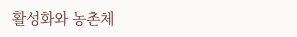활성화와 농촌체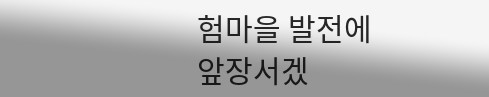험마을 발전에 앞장서겠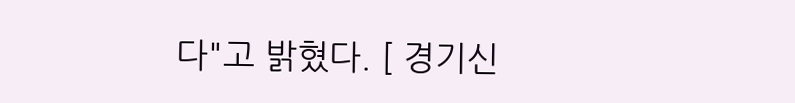다"고 밝혔다. [ 경기신